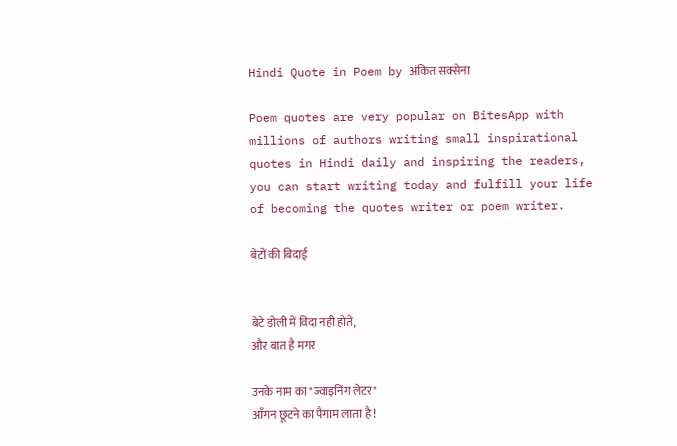Hindi Quote in Poem by अंकित सक्सेना

Poem quotes are very popular on BitesApp with millions of authors writing small inspirational quotes in Hindi daily and inspiring the readers, you can start writing today and fulfill your life of becoming the quotes writer or poem writer.

बेटों की बिदाई


बेटे डोली में विदा नही होते,
और बात है मगर

उनके नाम का "ज्वाइनिंग लेटर"
आँगन छूटने का पैगाम लाता है !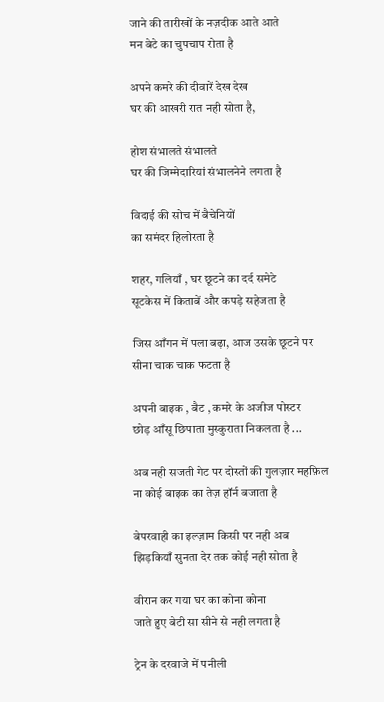जाने की तारीखों के नज़दीक आते आते
मन बेटे का चुपचाप रोता है

अपने कमरे की दीवारें देख देख
घर की आखरी रात नही सोता है,

होश संभालते संभालते
घर की जिम्मेदारियां संभालनेने लगता है

विदाई की सोच में बैचेनियों
का समंदर हिलोरता है

शहर, गलियाँ , घर छूटने का दर्द समेटे
सूटकेस में किताबें और कपड़े सहेजता है

जिस आँगन में पला बढ़ा, आज उसके छूटने पर
सीना चाक चाक फटता है

अपनी बाइक , बैट , कमरे के अजीज पोस्टर
छोड़ आँसू छिपाता मुस्कुराता निकलता है ...

अब नही सजती गेट पर दोस्तों की गुलज़ार महफ़िल
ना कोई बाइक का तेज़ हॉर्न बजाता है

बेपरवाही का इल्ज़ाम किसी पर नही अब
झिड़कियाँ सुनता देर तक कोई नही सोता है

वीरान कर गया घर का कोना कोना
जाते हुए बेटी सा सीने से नही लगता है

ट्रेन के दरवाजे में पनीली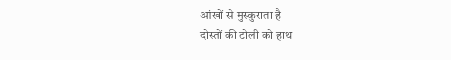आंखों से मुस्कुराता है
दोस्तों की टोली को हाथ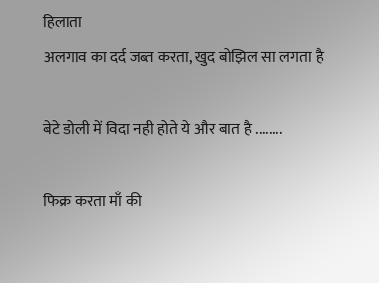हिलाता
अलगाव का दर्द जब्त करता, खुद बोझिल सा लगता है

बेटे डोली में विदा नही होते ये और बात है ........

फिक्र करता माँ की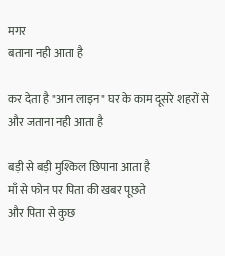मगर
बताना नही आता है

कर देता है "आन लाइन" घर के काम दूसरे शहरों से
और जताना नही आता है

बड़ी से बड़ी मुश्किल छिपाना आता है
माँ से फोन पर पिता की खबर पूछते
और पिता से कुछ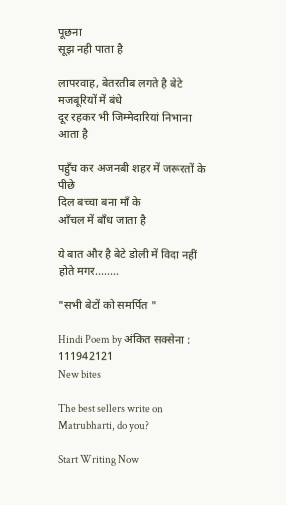पूछना
सूझ नही पाता है

लापरवाह, बेतरतीब लगते है बेटे
मजबूरियों में बंधे
दूर रहकर भी जिम्मेदारियां निभाना आता है

पहुँच कर अजनबी शहर में जरूरतों के पीछे
दिल बच्चा बना माँ के
आँचल में बाँध जाता है

ये बात और है बेटे डोली में विदा नहीं होते मगर........

"सभी बेटों को समर्पित "

Hindi Poem by अंकित सक्सेना : 111942121
New bites

The best sellers write on Matrubharti, do you?

Start Writing Now